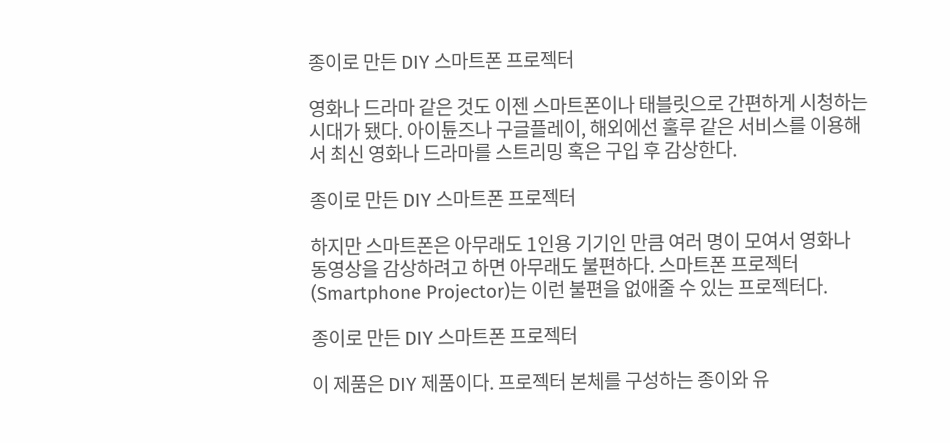종이로 만든 DIY 스마트폰 프로젝터

영화나 드라마 같은 것도 이젠 스마트폰이나 태블릿으로 간편하게 시청하는 시대가 됐다. 아이튠즈나 구글플레이, 해외에선 훌루 같은 서비스를 이용해서 최신 영화나 드라마를 스트리밍 혹은 구입 후 감상한다.

종이로 만든 DIY 스마트폰 프로젝터

하지만 스마트폰은 아무래도 1인용 기기인 만큼 여러 명이 모여서 영화나 동영상을 감상하려고 하면 아무래도 불편하다. 스마트폰 프로젝터(Smartphone Projector)는 이런 불편을 없애줄 수 있는 프로젝터다.

종이로 만든 DIY 스마트폰 프로젝터

이 제품은 DIY 제품이다. 프로젝터 본체를 구성하는 종이와 유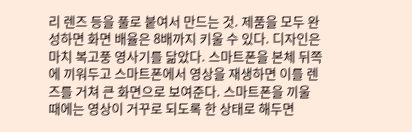리 렌즈 등을 풀로 붙여서 만드는 것. 제품을 모두 완성하면 화면 배율은 8배까지 키울 수 있다. 디자인은 마치 복고풍 영사기를 닮았다. 스마트폰을 본체 뒤쪽에 끼워두고 스마트폰에서 영상을 재생하면 이를 렌즈를 거쳐 큰 화면으로 보여준다. 스마트폰을 끼울 때에는 영상이 거꾸로 되도록 한 상태로 해두면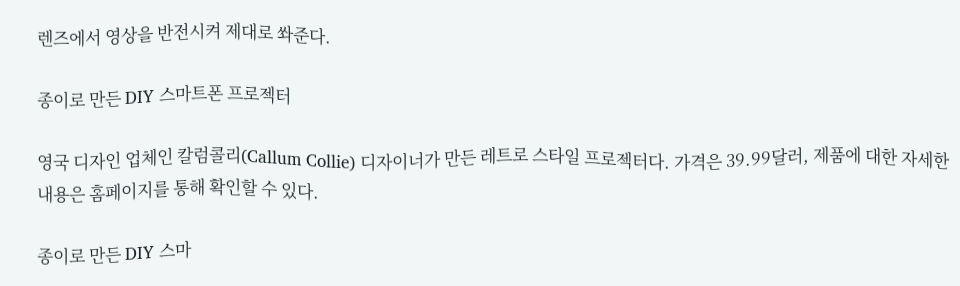렌즈에서 영상을 반전시켜 제대로 쏴준다.

종이로 만든 DIY 스마트폰 프로젝터

영국 디자인 업체인 칼럼콜리(Callum Collie) 디자이너가 만든 레트로 스타일 프로젝터다. 가격은 39.99달러, 제품에 대한 자세한 내용은 홈페이지를 통해 확인할 수 있다.

종이로 만든 DIY 스마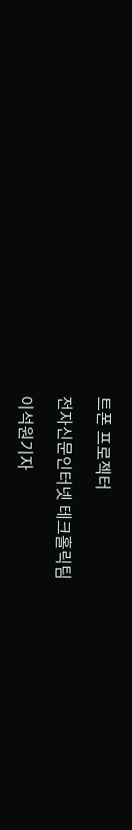트폰 프로젝터

전자신문인터넷 테크홀릭팀

이석원기자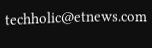techholic@etnews.com